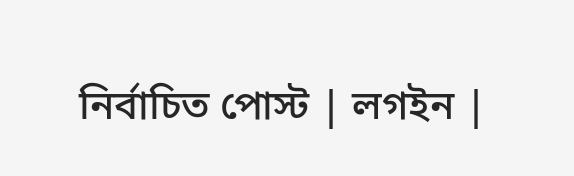নির্বাচিত পোস্ট | লগইন |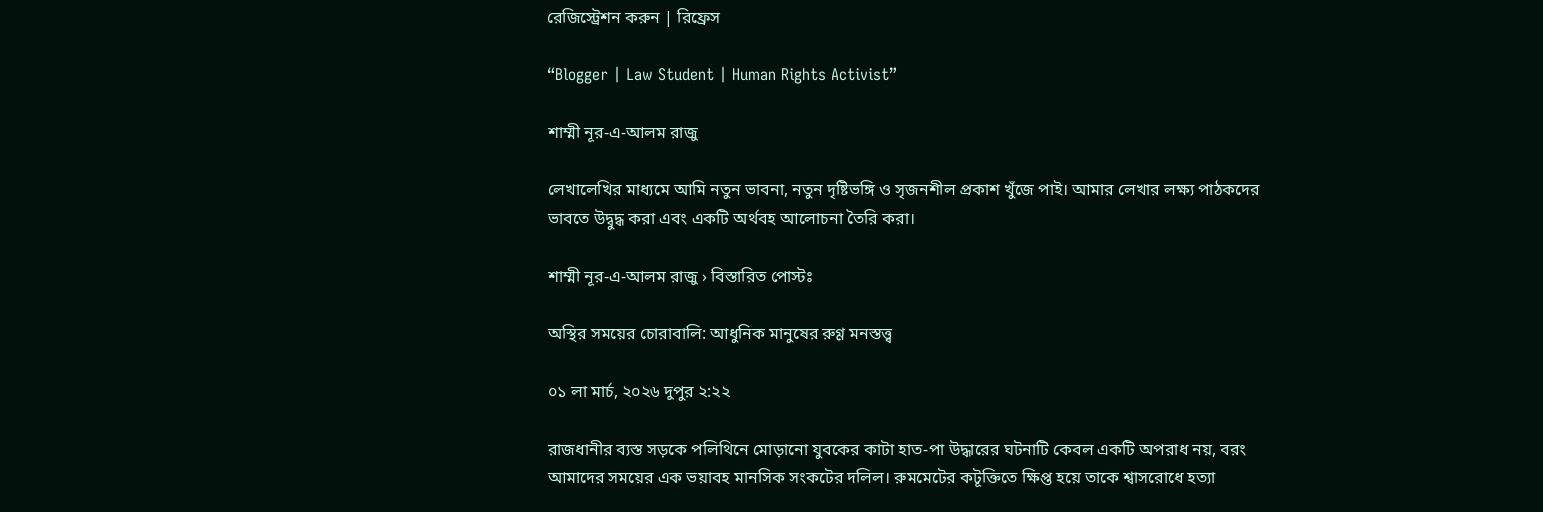রেজিস্ট্রেশন করুন | রিফ্রেস

“Blogger | Law Student | Human Rights Activist”

শাম্মী নূর-এ-আলম রাজু

লেখালেখির মাধ্যমে আমি নতুন ভাবনা, নতুন দৃষ্টিভঙ্গি ও সৃজনশীল প্রকাশ খুঁজে পাই। আমার লেখার লক্ষ্য পাঠকদের ভাবতে উদ্বুদ্ধ করা এবং একটি অর্থবহ আলোচনা তৈরি করা।

শাম্মী নূর-এ-আলম রাজু › বিস্তারিত পোস্টঃ

অস্থির সময়ের চোরাবালি: আধুনিক মানুষের রুগ্ণ মনস্তত্ত্ব

০১ লা মার্চ, ২০২৬ দুপুর ২:২২

রাজধানীর ব্যস্ত সড়কে পলিথিনে মোড়ানো যুবকের কাটা হাত-পা উদ্ধারের ঘটনাটি কেবল একটি অপরাধ নয়, বরং আমাদের সময়ের এক ভয়াবহ মানসিক সংকটের দলিল। রুমমেটের কটূক্তিতে ক্ষিপ্ত হয়ে তাকে শ্বাসরোধে হত্যা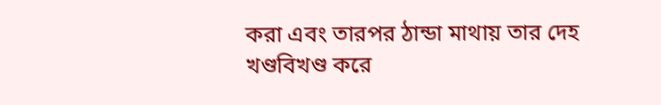করা এবং তারপর ঠান্ডা মাথায় তার দেহ খণ্ডবিখণ্ড করে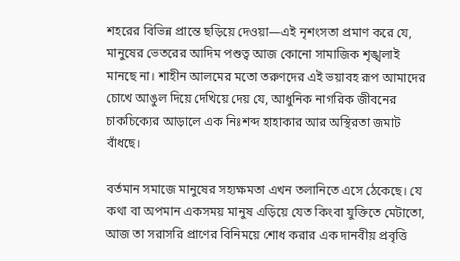শহরের বিভিন্ন প্রান্তে ছড়িয়ে দেওয়া—এই নৃশংসতা প্রমাণ করে যে, মানুষের ভেতরের আদিম পশুত্ব আজ কোনো সামাজিক শৃঙ্খলাই মানছে না। শাহীন আলমের মতো তরুণদের এই ভয়াবহ রূপ আমাদের চোখে আঙুল দিয়ে দেখিয়ে দেয় যে, আধুনিক নাগরিক জীবনের চাকচিক্যের আড়ালে এক নিঃশব্দ হাহাকার আর অস্থিরতা জমাট বাঁধছে।

বর্তমান সমাজে মানুষের সহ্যক্ষমতা এখন তলানিতে এসে ঠেকেছে। যে কথা বা অপমান একসময় মানুষ এড়িয়ে যেত কিংবা যুক্তিতে মেটাতো, আজ তা সরাসরি প্রাণের বিনিময়ে শোধ করার এক দানবীয় প্রবৃত্তি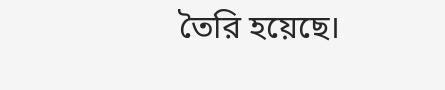তৈরি হয়েছে।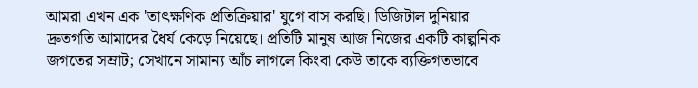আমরা এখন এক 'তাৎক্ষণিক প্রতিক্রিয়ার' যুগে বাস করছি। ডিজিটাল দুনিয়ার দ্রুতগতি আমাদের ধৈর্য কেড়ে নিয়েছে। প্রতিটি মানুষ আজ নিজের একটি কাল্পনিক জগতের সম্রাট; সেখানে সামান্য আঁচ লাগলে কিংবা কেউ তাকে ব্যক্তিগতভাবে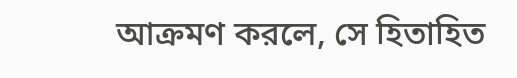আক্রমণ করলে, সে হিতাহিত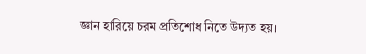জ্ঞান হারিয়ে চরম প্রতিশোধ নিতে উদ্যত হয়।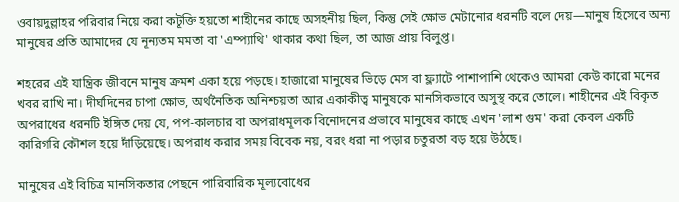ওবায়দুল্লাহর পরিবার নিয়ে করা কটূক্তি হয়তো শাহীনের কাছে অসহনীয় ছিল, কিন্তু সেই ক্ষোভ মেটানোর ধরনটি বলে দেয়—মানুষ হিসেবে অন্য মানুষের প্রতি আমাদের যে নূন্যতম মমতা বা 'এম্প্যাথি' থাকার কথা ছিল, তা আজ প্রায় বিলুপ্ত।

শহরের এই যান্ত্রিক জীবনে মানুষ ক্রমশ একা হয়ে পড়ছে। হাজারো মানুষের ভিড়ে মেস বা ফ্ল্যাটে পাশাপাশি থেকেও আমরা কেউ কারো মনের খবর রাখি না। দীর্ঘদিনের চাপা ক্ষোভ, অর্থনৈতিক অনিশ্চয়তা আর একাকীত্ব মানুষকে মানসিকভাবে অসুস্থ করে তোলে। শাহীনের এই বিকৃত অপরাধের ধরনটি ইঙ্গিত দেয় যে, পপ-কালচার বা অপরাধমূলক বিনোদনের প্রভাবে মানুষের কাছে এখন 'লাশ গুম' করা কেবল একটি কারিগরি কৌশল হয়ে দাঁড়িয়েছে। অপরাধ করার সময় বিবেক নয়, বরং ধরা না পড়ার চতুরতা বড় হয়ে উঠছে।

মানুষের এই বিচিত্র মানসিকতার পেছনে পারিবারিক মূল্যবোধের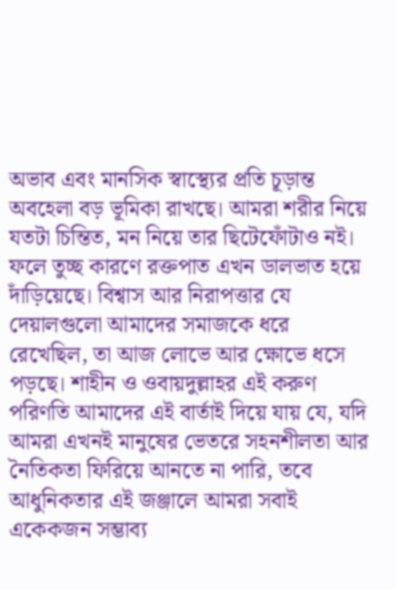অভাব এবং মানসিক স্বাস্থ্যের প্রতি চূড়ান্ত অবহেলা বড় ভূমিকা রাখছে। আমরা শরীর নিয়ে যতটা চিন্তিত, মন নিয়ে তার ছিটেফোঁটাও নই। ফলে তুচ্ছ কারণে রক্তপাত এখন ডালভাত হয়ে দাঁড়িয়েছে। বিশ্বাস আর নিরাপত্তার যে দেয়ালগুলো আমাদের সমাজকে ধরে রেখেছিল, তা আজ লোভে আর ক্ষোভে ধসে পড়ছে। শাহীন ও ওবায়দুল্লাহর এই করুণ পরিণতি আমাদের এই বার্তাই দিয়ে যায় যে, যদি আমরা এখনই মানুষের ভেতরে সহনশীলতা আর নৈতিকতা ফিরিয়ে আনতে না পারি, তবে আধুনিকতার এই জঞ্জালে আমরা সবাই একেকজন সম্ভাব্য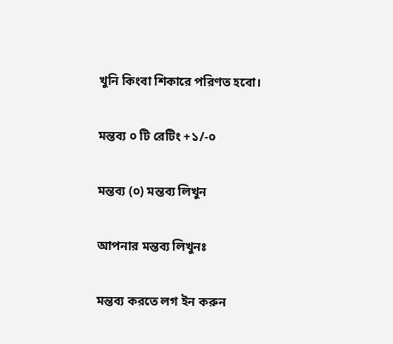খুনি কিংবা শিকারে পরিণত হবো।

মন্তব্য ০ টি রেটিং +১/-০

মন্তব্য (০) মন্তব্য লিখুন

আপনার মন্তব্য লিখুনঃ

মন্তব্য করতে লগ ইন করুন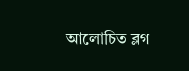আলোচিত ব্লগ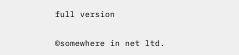full version

©somewhere in net ltd.